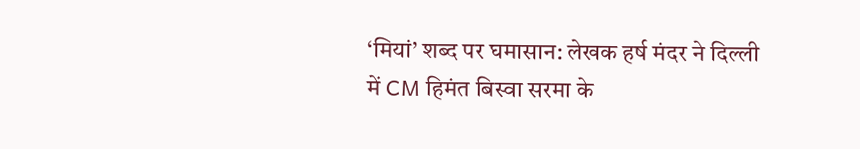‘मियां’ शब्द पर घमासान: लेखक हर्ष मंदर ने दिल्ली में CM हिमंत बिस्वा सरमा के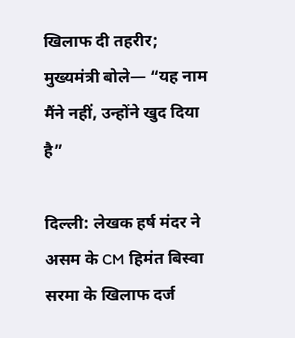खिलाफ दी तहरीर; मुख्यमंत्री बोले— “यह नाम मैंने नहीं, उन्होंने खुद दिया है”

दिल्ली: लेखक हर्ष मंदर ने असम के CM हिमंत बिस्वा सरमा के खिलाफ दर्ज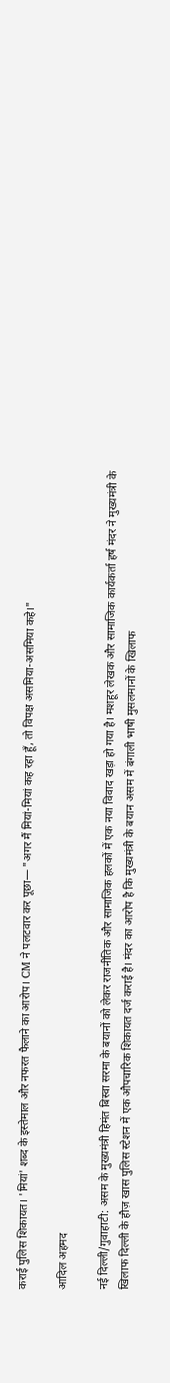कराई पुलिस शिकायत। 'मियां' शब्द के इस्तेमाल और नफरत फैलाने का आरोप। CM ने पलटवार कर पूछा— "अगर मैं मियां-मियां कह रहा हूँ, तो विपक्ष असमिया-असमिया कहे।"

आदिल अहमद

नई दिल्ली/गुवाहाटी: असम के मुख्यमंत्री हिमंत बिस्वा सरमा के बयानों को लेकर राजनीतिक और सामाजिक हलकों में एक नया विवाद खड़ा हो गया है। मशहूर लेखक और सामाजिक कार्यकर्ता हर्ष मंदर ने मुख्यमंत्री के खिलाफ दिल्ली के हौज़ खास पुलिस स्टेशन में एक औपचारिक शिकायत दर्ज कराई है। मंदर का आरोप है कि मुख्यमंत्री के बयान असम में बंगाली भाषी मुसलमानों के खिलाफ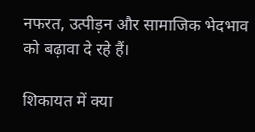नफरत, उत्पीड़न और सामाजिक भेदभाव को बढ़ावा दे रहे हैं।

शिकायत में क्या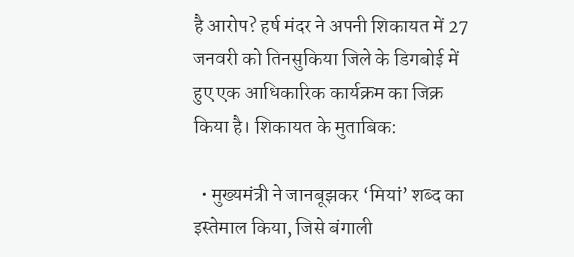है आरोप? हर्ष मंदर ने अपनी शिकायत में 27 जनवरी को तिनसुकिया जिले के डिगबोई में हुए एक आधिकारिक कार्यक्रम का जिक्र किया है। शिकायत के मुताबिक:

  • मुख्यमंत्री ने जानबूझकर ‘मियां’ शब्द का इस्तेमाल किया, जिसे बंगाली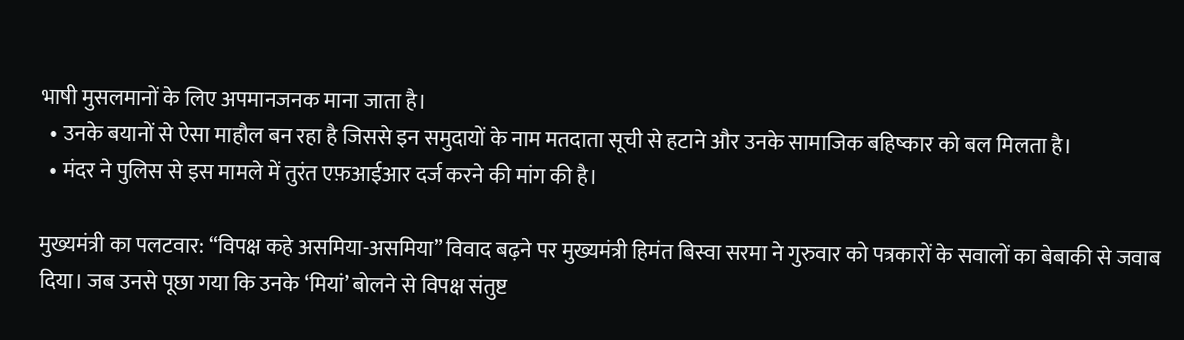भाषी मुसलमानों के लिए अपमानजनक माना जाता है।
  • उनके बयानों से ऐसा माहौल बन रहा है जिससे इन समुदायों के नाम मतदाता सूची से हटाने और उनके सामाजिक बहिष्कार को बल मिलता है।
  • मंदर ने पुलिस से इस मामले में तुरंत एफ़आईआर दर्ज करने की मांग की है।

मुख्यमंत्री का पलटवार: “विपक्ष कहे असमिया-असमिया” विवाद बढ़ने पर मुख्यमंत्री हिमंत बिस्वा सरमा ने गुरुवार को पत्रकारों के सवालों का बेबाकी से जवाब दिया। जब उनसे पूछा गया कि उनके ‘मियां’ बोलने से विपक्ष संतुष्ट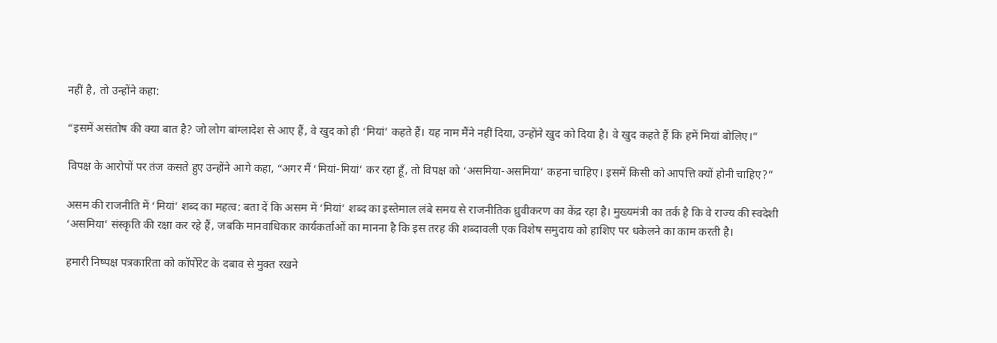नहीं है, तो उन्होंने कहा:

“इसमें असंतोष की क्या बात है? जो लोग बांग्लादेश से आए हैं, वे खुद को ही ‘मियां’ कहते हैं। यह नाम मैंने नहीं दिया, उन्होंने खुद को दिया है। वे खुद कहते हैं कि हमें मियां बोलिए।”

विपक्ष के आरोपों पर तंज कसते हुए उन्होंने आगे कहा, “अगर मैं ‘मियां-मियां’ कर रहा हूँ, तो विपक्ष को ‘असमिया-असमिया’ कहना चाहिए। इसमें किसी को आपत्ति क्यों होनी चाहिए?”

असम की राजनीति में ‘मियां’ शब्द का महत्व: बता दें कि असम में ‘मियां’ शब्द का इस्तेमाल लंबे समय से राजनीतिक ध्रुवीकरण का केंद्र रहा है। मुख्यमंत्री का तर्क है कि वे राज्य की स्वदेशी ‘असमिया’ संस्कृति की रक्षा कर रहे हैं, जबकि मानवाधिकार कार्यकर्ताओं का मानना है कि इस तरह की शब्दावली एक विशेष समुदाय को हाशिए पर धकेलने का काम करती है।

हमारी निष्पक्ष पत्रकारिता को कॉर्पोरेट के दबाव से मुक्त रखने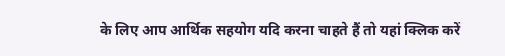के लिए आप आर्थिक सहयोग यदि करना चाहते हैं तो यहां क्लिक करें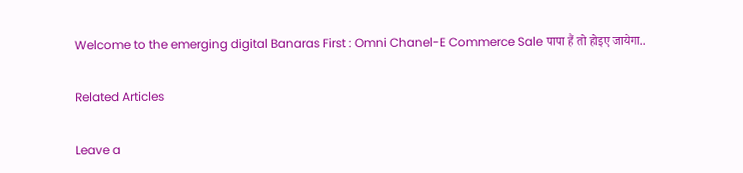Welcome to the emerging digital Banaras First : Omni Chanel-E Commerce Sale पापा हैं तो होइए जायेगा..

Related Articles

Leave a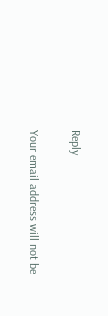Reply

Your email address will not be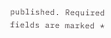published. Required fields are marked *